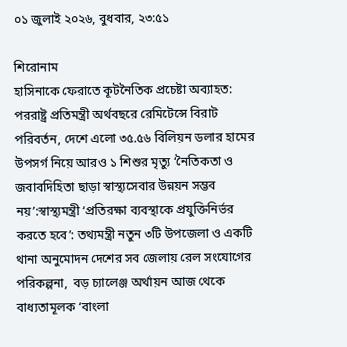০১ জুলাই ২০২৬, বুধবার, ২৩:৫১

শিরোনাম
হাসিনাকে ফেরাতে কূটনৈতিক প্রচেষ্টা অব্যাহত: পররাষ্ট্র প্রতিমন্ত্রী অর্থবছরে রেমিটেন্সে বিরাট পরিবর্তন, দেশে এলো ৩৫.৫৬ বিলিয়ন ডলার হামের উপসর্গ নিয়ে আরও ১ শিশুর মৃত্যু ‘নৈতিকতা ও জবাবদিহিতা ছাড়া স্বাস্থ্যসেবার উন্নয়ন সম্ভব নয়’:স্বাস্থ্যমন্ত্রী ‘প্রতিরক্ষা ব্যবস্থাকে প্রযুক্তিনির্ভর করতে হবে’: তথ্যমন্ত্রী নতুন ৩টি উপজেলা ও একটি থানা অনুমোদন দেশের সব জেলায় রেল সংযোগের পরিকল্পনা,  বড় চ্যালেঞ্জ অর্থায়ন আজ থেকে বাধ্যতামূলক ‘বাংলা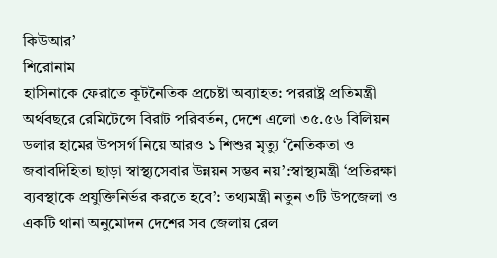কিউআর’
শিরোনাম
হাসিনাকে ফেরাতে কূটনৈতিক প্রচেষ্টা অব্যাহত: পররাষ্ট্র প্রতিমন্ত্রী অর্থবছরে রেমিটেন্সে বিরাট পরিবর্তন, দেশে এলো ৩৫.৫৬ বিলিয়ন ডলার হামের উপসর্গ নিয়ে আরও ১ শিশুর মৃত্যু ‘নৈতিকতা ও জবাবদিহিতা ছাড়া স্বাস্থ্যসেবার উন্নয়ন সম্ভব নয়’:স্বাস্থ্যমন্ত্রী ‘প্রতিরক্ষা ব্যবস্থাকে প্রযুক্তিনির্ভর করতে হবে’: তথ্যমন্ত্রী নতুন ৩টি উপজেলা ও একটি থানা অনুমোদন দেশের সব জেলায় রেল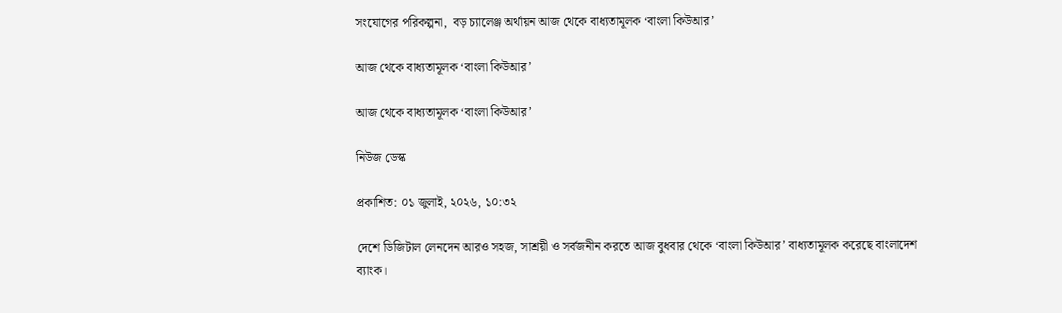সংযোগের পরিকল্পনা,  বড় চ্যালেঞ্জ অর্থায়ন আজ থেকে বাধ্যতামূলক ‘বাংলা কিউআর’

আজ থেকে বাধ্যতামূলক ‘বাংলা কিউআর’

আজ থেকে বাধ্যতামূলক ‘বাংলা কিউআর’

নিউজ ডেস্ক

প্রকাশিত: ০১ জুলাই, ২০২৬, ১০:৩২

দেশে ডিজিটাল লেনদেন আরও সহজ, সাশ্রয়ী ও সর্বজনীন করতে আজ বুধবার থেকে ‘বাংলা কিউআর’ বাধ্যতামূলক করেছে বাংলাদেশ ব্যাংক।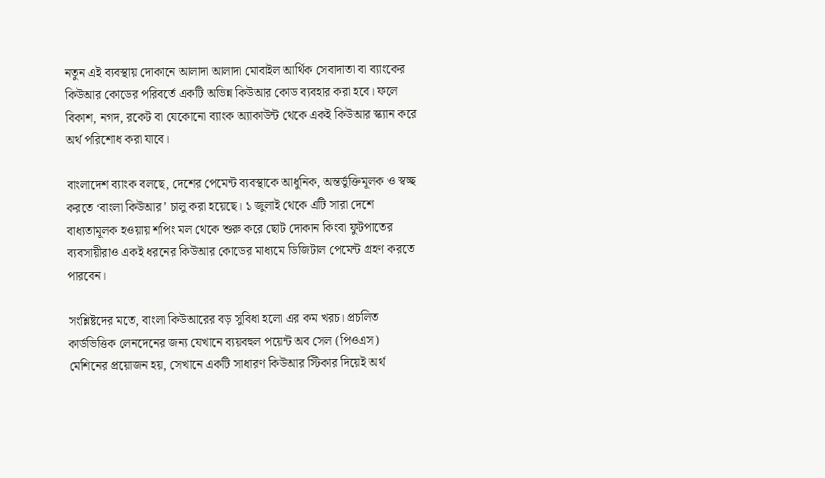নতুন এই ব্যবস্থায় দোকানে আলাদা আলাদা মোবাইল আর্থিক সেবাদাতা বা ব্যাংকের কিউআর কোডের পরিবর্তে একটি অভিন্ন কিউআর কোড ব্যবহার করা হবে। ফলে বিকাশ, নগদ, রকেট বা যেকোনো ব্যাংক অ্যাকাউন্ট থেকে একই কিউআর স্ক্যান করে অর্থ পরিশোধ করা যাবে।

বাংলাদেশ ব্যাংক বলছে, দেশের পেমেন্ট ব্যবস্থাকে আধুনিক, অন্তর্ভুক্তিমূলক ও স্বচ্ছ করতে ‘বাংলা কিউআর’ চালু করা হয়েছে। ১ জুলাই থেকে এটি সারা দেশে বাধ্যতামূলক হওয়ায় শপিং মল থেকে শুরু করে ছোট দোকান কিংবা ফুটপাতের ব্যবসায়ীরাও একই ধরনের কিউআর কোডের মাধ্যমে ডিজিটাল পেমেন্ট গ্রহণ করতে পারবেন।

সংশ্লিষ্টদের মতে, বাংলা কিউআরের বড় সুবিধা হলো এর কম খরচ। প্রচলিত কার্ডভিত্তিক লেনদেনের জন্য যেখানে ব্যয়বহুল পয়েন্ট অব সেল (পিওএস) মেশিনের প্রয়োজন হয়, সেখানে একটি সাধারণ কিউআর স্টিকার দিয়েই অর্থ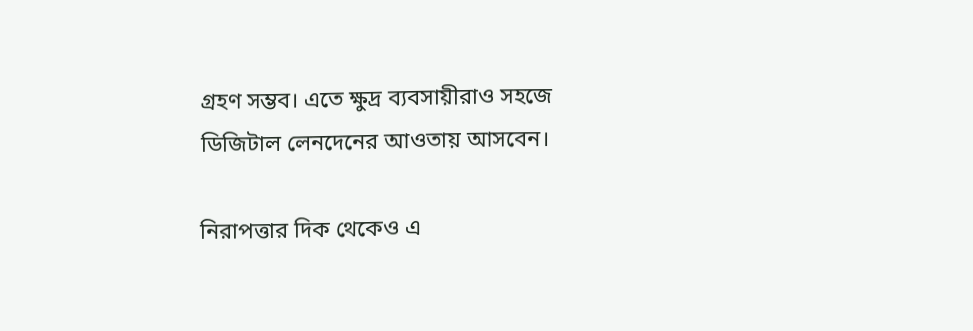গ্রহণ সম্ভব। এতে ক্ষুদ্র ব্যবসায়ীরাও সহজে ডিজিটাল লেনদেনের আওতায় আসবেন।

নিরাপত্তার দিক থেকেও এ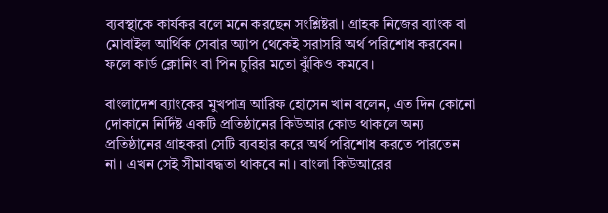ব্যবস্থাকে কার্যকর বলে মনে করছেন সংশ্লিষ্টরা। গ্রাহক নিজের ব্যাংক বা মোবাইল আর্থিক সেবার অ্যাপ থেকেই সরাসরি অর্থ পরিশোধ করবেন। ফলে কার্ড ক্লোনিং বা পিন চুরির মতো ঝুঁকিও কমবে।

বাংলাদেশ ব্যাংকের মুখপাত্র আরিফ হোসেন খান বলেন, এত দিন কোনো দোকানে নির্দিষ্ট একটি প্রতিষ্ঠানের কিউআর কোড থাকলে অন্য প্রতিষ্ঠানের গ্রাহকরা সেটি ব্যবহার করে অর্থ পরিশোধ করতে পারতেন না। এখন সেই সীমাবদ্ধতা থাকবে না। বাংলা কিউআরের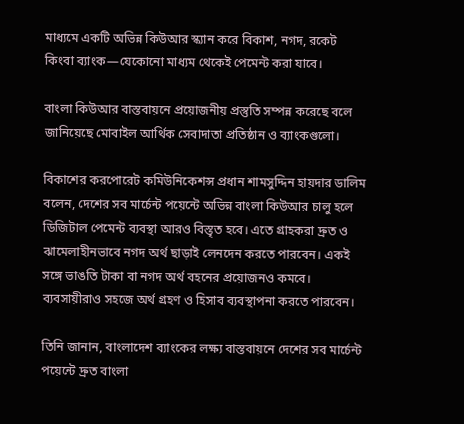মাধ্যমে একটি অভিন্ন কিউআর স্ক্যান করে বিকাশ, নগদ, রকেট কিংবা ব্যাংক—যেকোনো মাধ্যম থেকেই পেমেন্ট করা যাবে।

বাংলা কিউআর বাস্তবায়নে প্রয়োজনীয় প্রস্তুতি সম্পন্ন করেছে বলে জানিয়েছে মোবাইল আর্থিক সেবাদাতা প্রতিষ্ঠান ও ব্যাংকগুলো।

বিকাশের করপোরেট কমিউনিকেশন্স প্রধান শামসুদ্দিন হায়দার ডালিম বলেন, দেশের সব মার্চেন্ট পয়েন্টে অভিন্ন বাংলা কিউআর চালু হলে ডিজিটাল পেমেন্ট ব্যবস্থা আরও বিস্তৃত হবে। এতে গ্রাহকরা দ্রুত ও ঝামেলাহীনভাবে নগদ অর্থ ছাড়াই লেনদেন করতে পারবেন। একই সঙ্গে ভাঙতি টাকা বা নগদ অর্থ বহনের প্রয়োজনও কমবে। ব্যবসায়ীরাও সহজে অর্থ গ্রহণ ও হিসাব ব্যবস্থাপনা করতে পারবেন।

তিনি জানান, বাংলাদেশ ব্যাংকের লক্ষ্য বাস্তবায়নে দেশের সব মার্চেন্ট পয়েন্টে দ্রুত বাংলা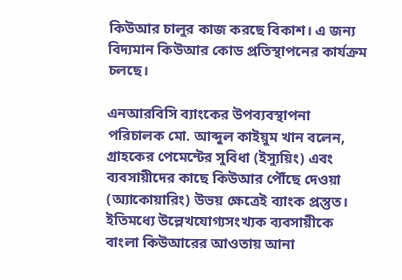কিউআর চালুর কাজ করছে বিকাশ। এ জন্য বিদ্যমান কিউআর কোড প্রতিস্থাপনের কার্যক্রম চলছে।

এনআরবিসি ব্যাংকের উপব্যবস্থাপনা পরিচালক মো. আব্দুল কাইয়ুম খান বলেন, গ্রাহকের পেমেন্টের সুবিধা (ইস্যুয়িং) এবং ব্যবসায়ীদের কাছে কিউআর পৌঁছে দেওয়া (অ্যাকোয়ারিং) উভয় ক্ষেত্রেই ব্যাংক প্রস্তুত। ইতিমধ্যে উল্লেখযোগ্যসংখ্যক ব্যবসায়ীকে বাংলা কিউআরের আওতায় আনা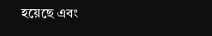হয়েছে এবং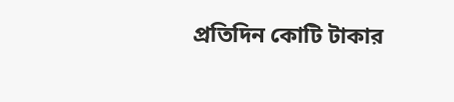প্রতিদিন কোটি টাকার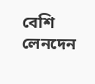বেশি লেনদেন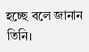হচ্ছে বলে জানান তিনি।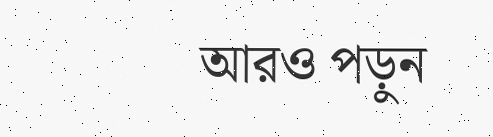আরও পড়ুন